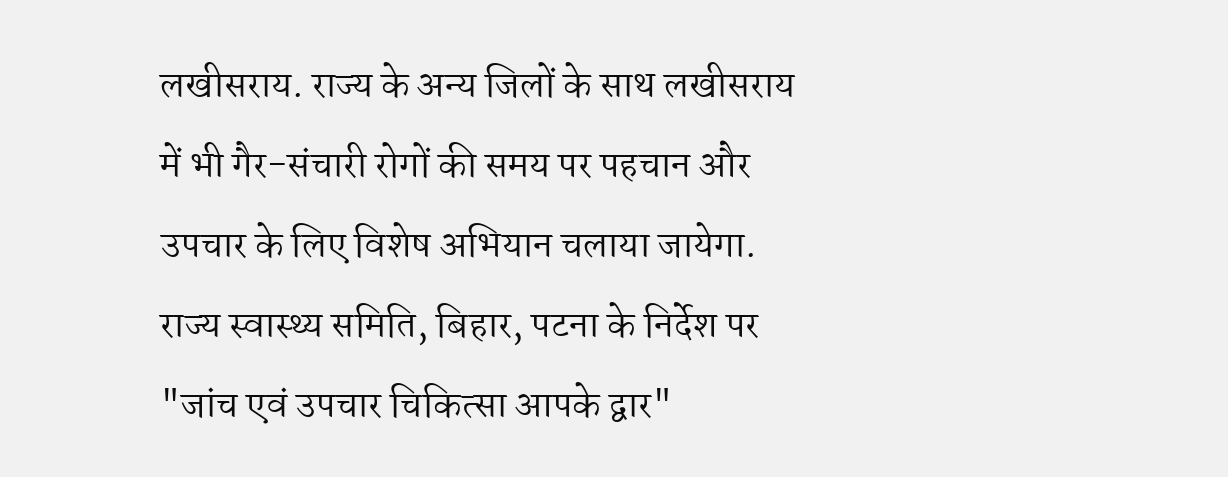लखीसराय. राज्य के अन्य जिलों के साथ लखीसराय में भी गैर-संचारी रोगों की समय पर पहचान और उपचार के लिए विशेष अभियान चलाया जायेगा. राज्य स्वास्थ्य समिति, बिहार, पटना के निर्देश पर "जांच एवं उपचार चिकित्सा आपके द्वार"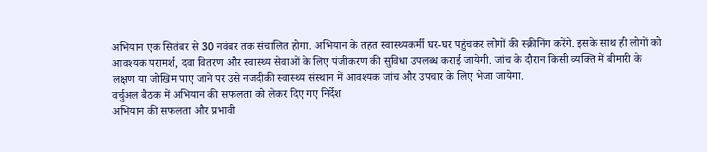अभियान एक सितंबर से 30 नवंबर तक संचालित होगा. अभियान के तहत स्वास्थ्यकर्मी घर-घर पहुंचकर लोगों की स्क्रीनिंग करेंगे. इसके साथ ही लोगों को आवश्यक परामर्श, दवा वितरण और स्वास्थ्य सेवाओं के लिए पंजीकरण की सुविधा उपलब्ध कराई जायेगी. जांच के दौरान किसी व्यक्ति में बीमारी के लक्षण या जोखिम पाए जाने पर उसे नजदीकी स्वास्थ्य संस्थान में आवश्यक जांच और उपचार के लिए भेजा जायेगा.
वर्चुअल बैठक में अभियान की सफलता को लेकर दिए गए निर्देश
अभियान की सफलता और प्रभावी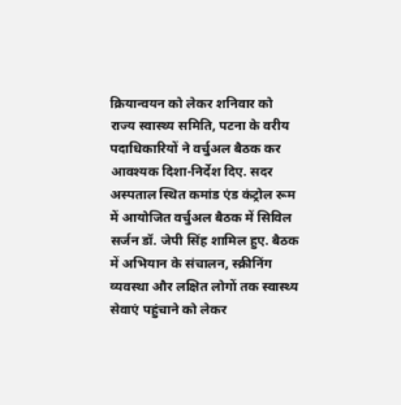क्रियान्वयन को लेकर शनिवार को राज्य स्वास्थ्य समिति, पटना के वरीय पदाधिकारियों ने वर्चुअल बैठक कर आवश्यक दिशा-निर्देश दिए. सदर अस्पताल स्थित कमांड एंड कंट्रोल रूम में आयोजित वर्चुअल बैठक में सिविल सर्जन डॉ. जेपी सिंह शामिल हुए. बैठक में अभियान के संचालन, स्क्रीनिंग व्यवस्था और लक्षित लोगों तक स्वास्थ्य सेवाएं पहुंचाने को लेकर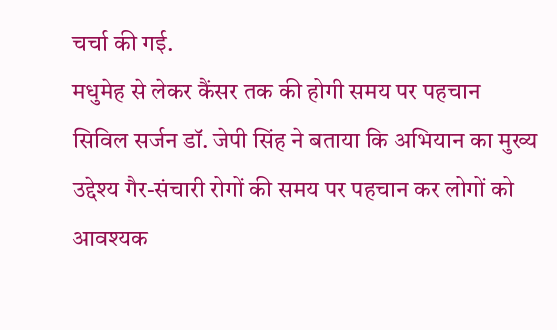चर्चा की गई.
मधुमेह से लेकर कैंसर तक की होगी समय पर पहचान
सिविल सर्जन डॉ. जेपी सिंह ने बताया कि अभियान का मुख्य उद्देश्य गैर-संचारी रोगों की समय पर पहचान कर लोगों को आवश्यक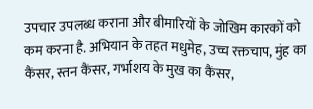उपचार उपलब्ध कराना और बीमारियों के जोखिम कारकों को कम करना है. अभियान के तहत मधुमेह, उच्च रक्तचाप, मुंह का कैंसर, स्तन कैंसर, गर्भाशय के मुख का कैंसर,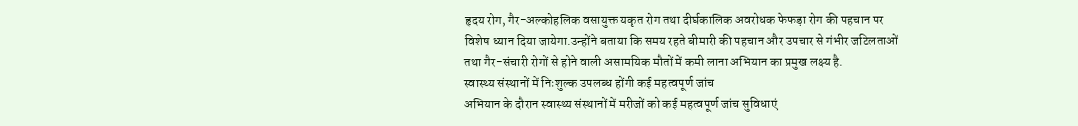हृदय रोग, गैर-अल्कोहलिक वसायुक्त यकृत रोग तथा दीर्घकालिक अवरोधक फेफड़ा रोग की पहचान पर विशेष ध्यान दिया जायेगा.उन्होंने बताया कि समय रहते बीमारी की पहचान और उपचार से गंभीर जटिलताओं तथा गैर-संचारी रोगों से होने वाली असामयिक मौतों में कमी लाना अभियान का प्रमुख लक्ष्य है.
स्वास्थ्य संस्थानों में निःशुल्क उपलब्ध होंगी कई महत्वपूर्ण जांच
अभियान के दौरान स्वास्थ्य संस्थानों में मरीजों को कई महत्वपूर्ण जांच सुविधाएं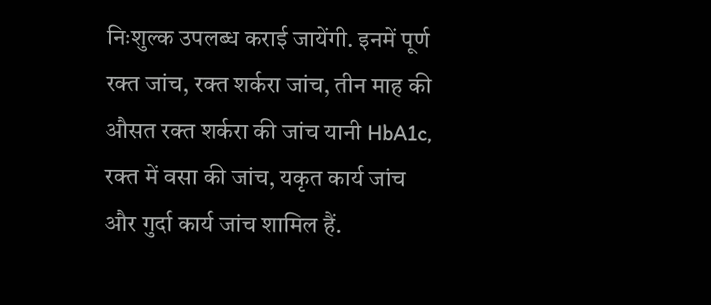निःशुल्क उपलब्ध कराई जायेंगी. इनमें पूर्ण रक्त जांच, रक्त शर्करा जांच, तीन माह की औसत रक्त शर्करा की जांच यानी HbA1c, रक्त में वसा की जांच, यकृत कार्य जांच और गुर्दा कार्य जांच शामिल हैं.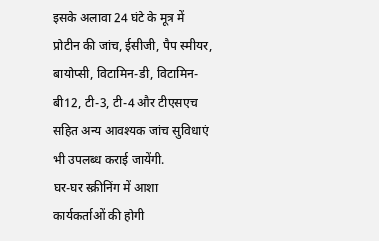इसके अलावा 24 घंटे के मूत्र में प्रोटीन की जांच, ईसीजी, पैप स्मीयर, बायोप्सी, विटामिन-डी, विटामिन-बी12, टी-3, टी-4 और टीएसएच सहित अन्य आवश्यक जांच सुविधाएं भी उपलब्ध कराई जायेंगी.
घर-घर स्क्रीनिंग में आशा कार्यकर्ताओं की होगी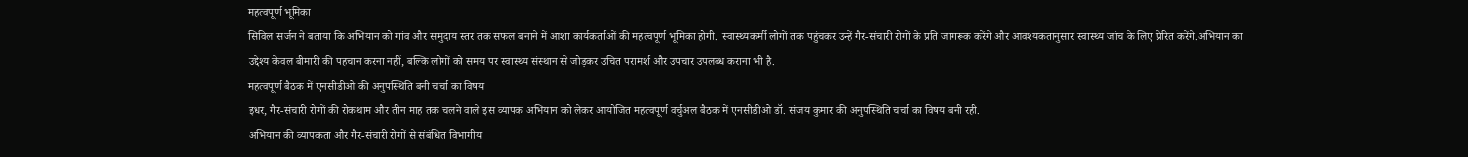महत्वपूर्ण भूमिका
सिविल सर्जन ने बताया कि अभियान को गांव और समुदाय स्तर तक सफल बनाने में आशा कार्यकर्ताओं की महत्वपूर्ण भूमिका होगी. स्वास्थ्यकर्मी लोगों तक पहुंचकर उन्हें गैर-संचारी रोगों के प्रति जागरूक करेंगे और आवश्यकतानुसार स्वास्थ्य जांच के लिए प्रेरित करेंगे.अभियान का उद्देश्य केवल बीमारी की पहचान करना नहीं, बल्कि लोगों को समय पर स्वास्थ्य संस्थान से जोड़कर उचित परामर्श और उपचार उपलब्ध कराना भी है.
महत्वपूर्ण बैठक में एनसीडीओ की अनुपस्थिति बनी चर्चा का विषय
इधर, गैर-संचारी रोगों की रोकथाम और तीन माह तक चलने वाले इस व्यापक अभियान को लेकर आयोजित महत्वपूर्ण वर्चुअल बैठक में एनसीडीओ डॉ. संजय कुमार की अनुपस्थिति चर्चा का विषय बनी रही.
अभियान की व्यापकता और गैर-संचारी रोगों से संबंधित विभागीय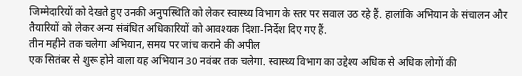जिम्मेदारियों को देखते हुए उनकी अनुपस्थिति को लेकर स्वास्थ्य विभाग के स्तर पर सवाल उठ रहे हैं. हालांकि अभियान के संचालन और तैयारियों को लेकर अन्य संबंधित अधिकारियों को आवश्यक दिशा-निर्देश दिए गए हैं.
तीन महीने तक चलेगा अभियान, समय पर जांच कराने की अपील
एक सितंबर से शुरू होने वाला यह अभियान 30 नवंबर तक चलेगा. स्वास्थ्य विभाग का उद्देश्य अधिक से अधिक लोगों की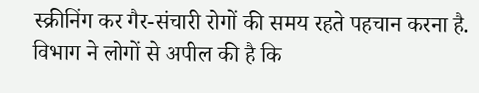स्क्रीनिंग कर गैर-संचारी रोगों की समय रहते पहचान करना है. विभाग ने लोगों से अपील की है कि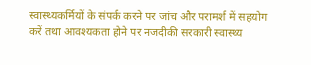स्वास्थ्यकर्मियों के संपर्क करने पर जांच और परामर्श में सहयोग करें तथा आवश्यकता होने पर नजदीकी सरकारी स्वास्थ्य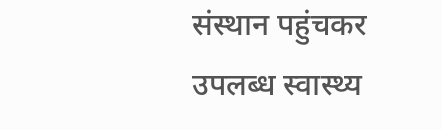संस्थान पहुंचकर उपलब्ध स्वास्थ्य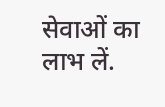सेवाओं का लाभ लें.